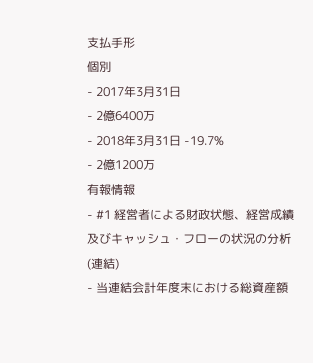支払手形
個別
- 2017年3月31日
- 2億6400万
- 2018年3月31日 -19.7%
- 2億1200万
有報情報
- #1 経営者による財政状態、経営成績及びキャッシュ・フローの状況の分析(連結)
- 当連結会計年度末における総資産額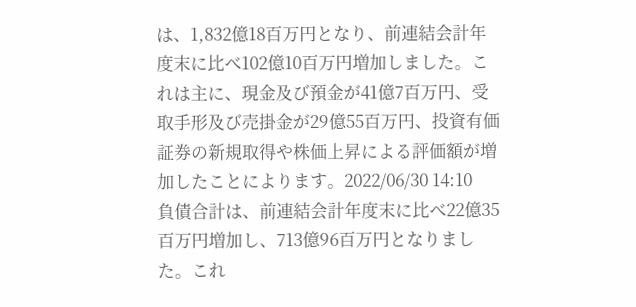は、1,832億18百万円となり、前連結会計年度末に比べ102億10百万円増加しました。これは主に、現金及び預金が41億7百万円、受取手形及び売掛金が29億55百万円、投資有価証券の新規取得や株価上昇による評価額が増加したことによります。2022/06/30 14:10
負債合計は、前連結会計年度末に比べ22億35百万円増加し、713億96百万円となりました。これ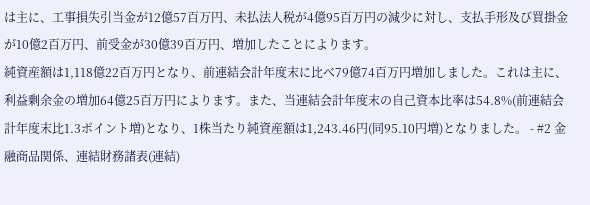は主に、工事損失引当金が12億57百万円、未払法人税が4億95百万円の減少に対し、支払手形及び買掛金が10億2百万円、前受金が30億39百万円、増加したことによります。
純資産額は1,118億22百万円となり、前連結会計年度末に比べ79億74百万円増加しました。これは主に、利益剰余金の増加64億25百万円によります。また、当連結会計年度末の自己資本比率は54.8%(前連結会計年度末比1.3ポイント増)となり、1株当たり純資産額は1,243.46円(同95.10円増)となりました。 - #2 金融商品関係、連結財務諸表(連結)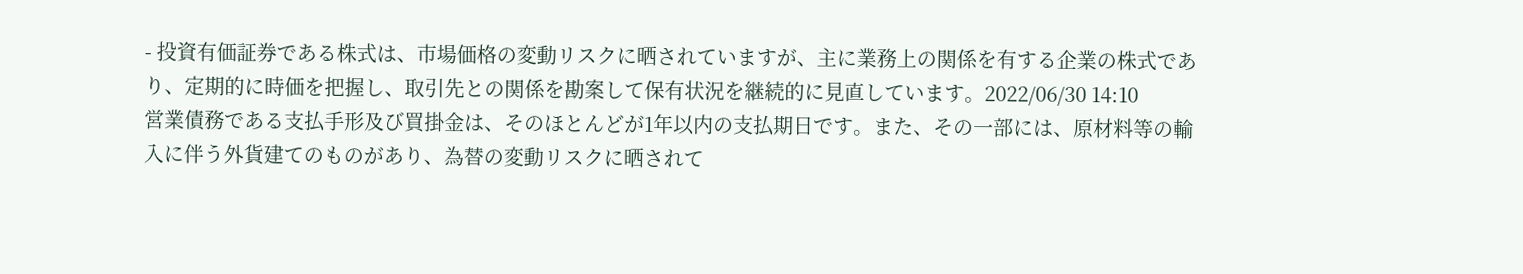- 投資有価証券である株式は、市場価格の変動リスクに晒されていますが、主に業務上の関係を有する企業の株式であり、定期的に時価を把握し、取引先との関係を勘案して保有状況を継続的に見直しています。2022/06/30 14:10
営業債務である支払手形及び買掛金は、そのほとんどが1年以内の支払期日です。また、その一部には、原材料等の輸入に伴う外貨建てのものがあり、為替の変動リスクに晒されて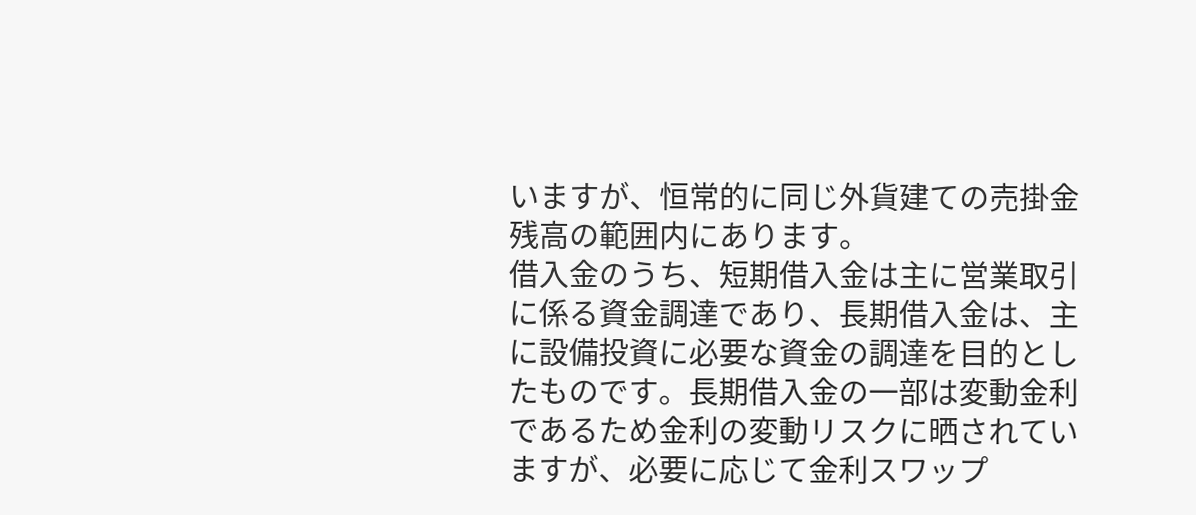いますが、恒常的に同じ外貨建ての売掛金残高の範囲内にあります。
借入金のうち、短期借入金は主に営業取引に係る資金調達であり、長期借入金は、主に設備投資に必要な資金の調達を目的としたものです。長期借入金の一部は変動金利であるため金利の変動リスクに晒されていますが、必要に応じて金利スワップ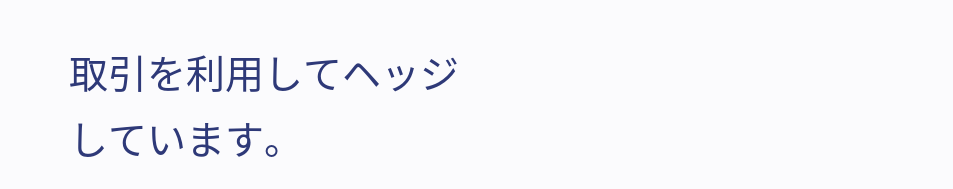取引を利用してヘッジしています。